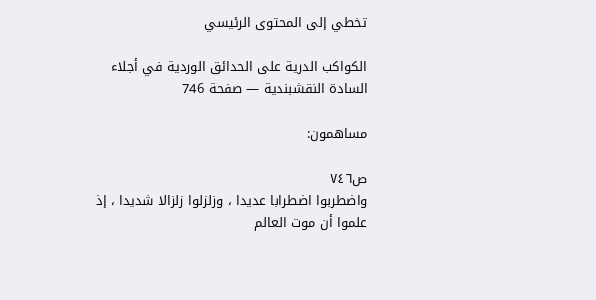تخطي إلى المحتوى الرئيسي

الكواكب الدرية على الحدائق الوردية في أجلاء السادة النقشبندية — صفحة 746

مساهمون:

ص٧٤٦
واضطربوا اضطرابا عديدا ، وزلزلوا زلزالا شديدا ، إذ علموا أن موت العالم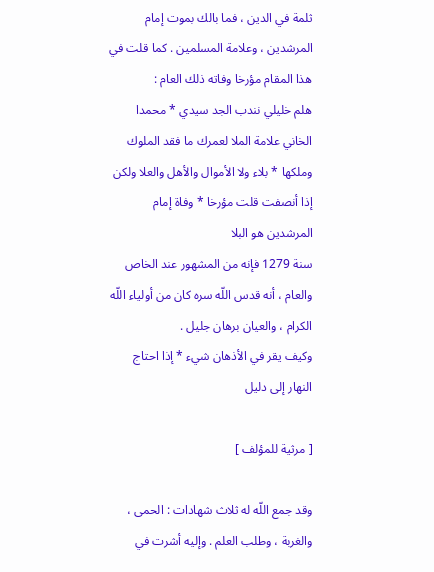ثلمة في الدين ، فما بالك بموت إمام المرشدين ، وعلامة المسلمين . كما قلت في هذا المقام مؤرخا وفاته ذلك العام :
هلم خليلي نندب الجد سيدي * محمدا الخاني علامة الملا لعمرك ما فقد الملوك وملكها * بلاء ولا الأموال والأهل والعلا ولكن إذا أنصفت قلت مؤرخا * وفاة إمام المرشدين هو البلا
سنة 1279 فإنه من المشهور عند الخاص والعام ، أنه قدس اللّه سره كان من أولياء اللّه الكرام ، والعيان برهان جليل .
وكيف يقر في الأذهان شيء * إذا احتاج النهار إلى دليل

[ مرثية للمؤلف ]

وقد جمع اللّه له ثلاث شهادات : الحمى ، والغربة ، وطلب العلم . وإليه أشرت في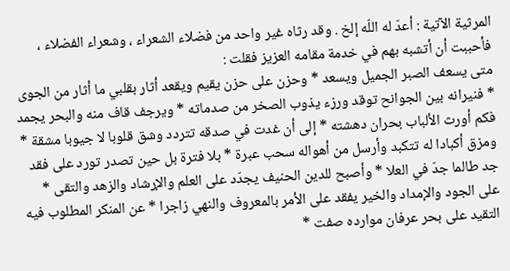المرثية الآتية : أعدّ له اللّه إلخ . وقد رثاه غير واحد من فضلاء الشعراء ، وشعراء الفضلاء ، فأحببت أن أتشبه بهم في خدمة مقامه العزيز فقلت :
متى يسعف الصبر الجميل ويسعد * وحزن على حزن يقيم ويقعد أثار بقلبي ما أثار من الجوى * فنيرانه بين الجوانح توقد ورزء يذوب الصخر من صدماته * ويرجف قاف منه والبحر يجمد فكم أورث الألباب بحران دهشته * إلى أن غدت في صدقه تتردد وشق قلوبا لا جيوبا مشقة * ومزق أكبادا له تتكبد وأرسل من أهواله سحب عبرة * بلا فترة بل حين تصدر تورد على فقد جد طالما جدّ في العلا * وأصبح للدين الحنيف يجدّد على العلم والإرشاد والزهد والتقى * على الجود والإمداد والخير يفقد على الأمر بالمعروف والنهي زاجرا * عن المنكر المطلوب فيه التقيد على بحر عرفان موارده صفت *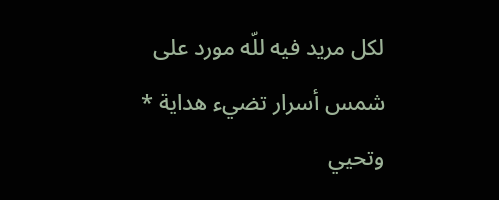لكل مريد فيه للّه مورد على شمس أسرار تضيء هداية * وتحيي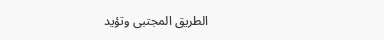الطريق المجتبى وتؤيد